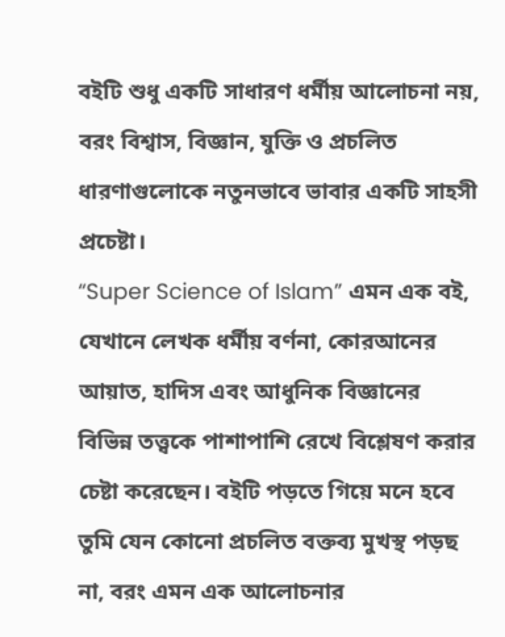বইটি শুধু একটি সাধারণ ধর্মীয় আলোচনা নয়, বরং বিশ্বাস, বিজ্ঞান, যুক্তি ও প্রচলিত ধারণাগুলোকে নতুনভাবে ভাবার একটি সাহসী প্রচেষ্টা।
“Super Science of Islam” এমন এক বই, যেখানে লেখক ধর্মীয় বর্ণনা, কোরআনের আয়াত, হাদিস এবং আধুনিক বিজ্ঞানের বিভিন্ন তত্ত্বকে পাশাপাশি রেখে বিশ্লেষণ করার চেষ্টা করেছেন। বইটি পড়তে গিয়ে মনে হবে তুমি যেন কোনো প্রচলিত বক্তব্য মুখস্থ পড়ছ না, বরং এমন এক আলোচনার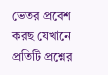ভেতর প্রবেশ করছ যেখানে প্রতিটি প্রশ্নের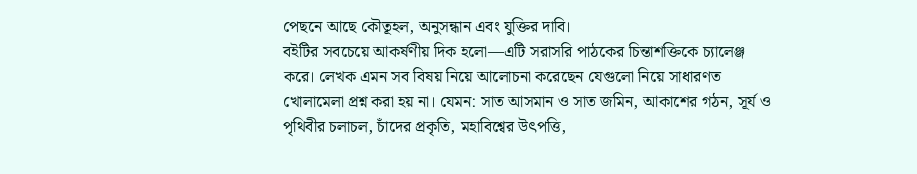পেছনে আছে কৌতূহল, অনুসন্ধান এবং যুক্তির দাবি।
বইটির সবচেয়ে আকর্ষণীয় দিক হলো—এটি সরাসরি পাঠকের চিন্তাশক্তিকে চ্যালেঞ্জ করে। লেখক এমন সব বিষয় নিয়ে আলোচনা করেছেন যেগুলো নিয়ে সাধারণত খোলামেলা প্রশ্ন করা হয় না। যেমন: সাত আসমান ও সাত জমিন, আকাশের গঠন, সূর্য ও পৃথিবীর চলাচল, চাঁদের প্রকৃতি, মহাবিশ্বের উৎপত্তি,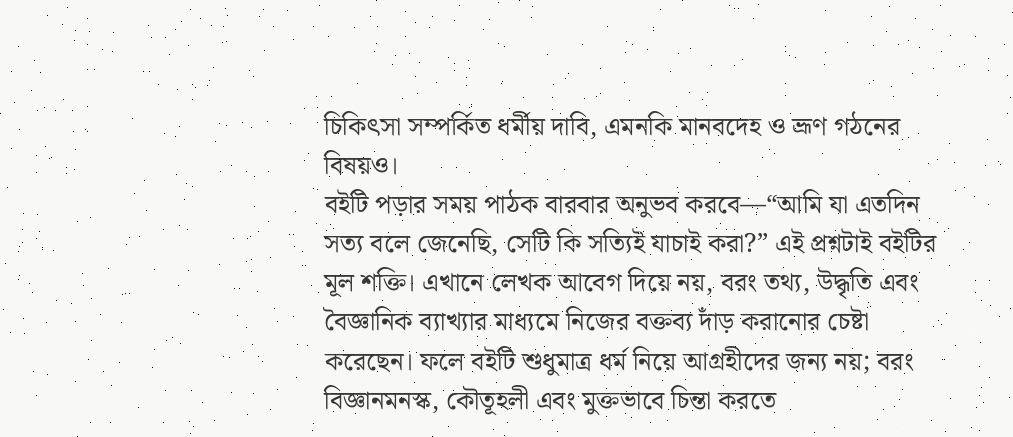চিকিৎসা সম্পর্কিত ধর্মীয় দাবি, এমনকি মানবদেহ ও ভ্রূণ গঠনের বিষয়ও।
বইটি পড়ার সময় পাঠক বারবার অনুভব করবে—“আমি যা এতদিন সত্য বলে জেনেছি, সেটি কি সত্যিই যাচাই করা?” এই প্রশ্নটাই বইটির মূল শক্তি। এখানে লেখক আবেগ দিয়ে নয়, বরং তথ্য, উদ্ধৃতি এবং বৈজ্ঞানিক ব্যাখ্যার মাধ্যমে নিজের বক্তব্য দাঁড় করানোর চেষ্টা করেছেন। ফলে বইটি শুধুমাত্র ধর্ম নিয়ে আগ্রহীদের জন্য নয়; বরং বিজ্ঞানমনস্ক, কৌতূহলী এবং মুক্তভাবে চিন্তা করতে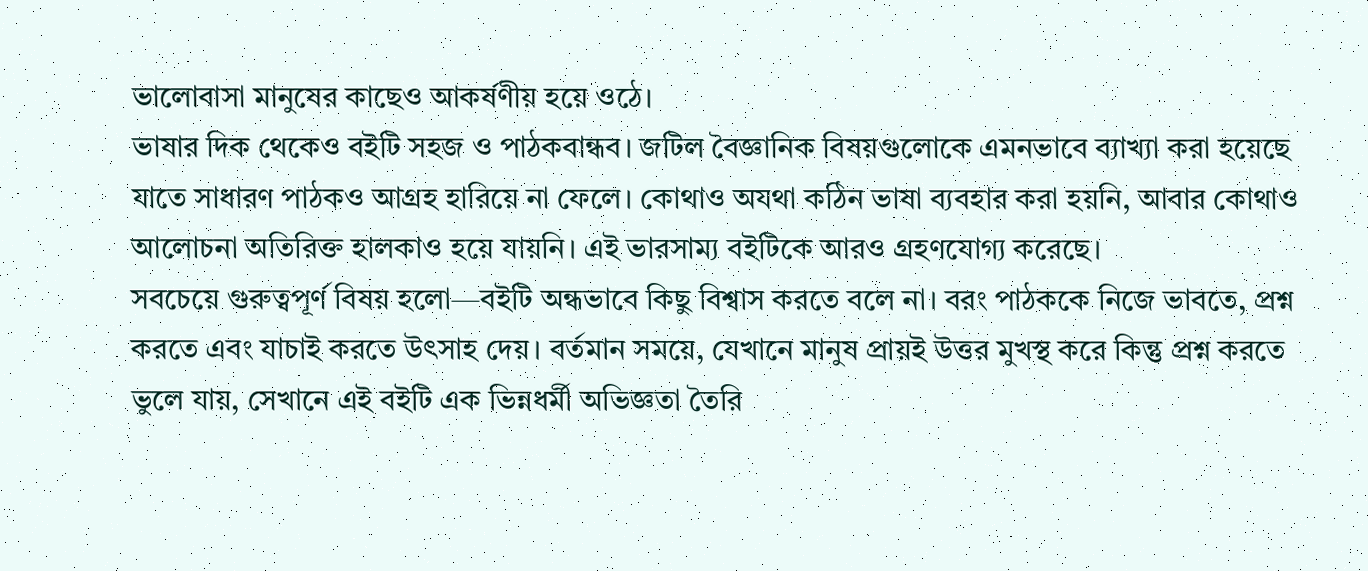ভালোবাসা মানুষের কাছেও আকর্ষণীয় হয়ে ওঠে।
ভাষার দিক থেকেও বইটি সহজ ও পাঠকবান্ধব। জটিল বৈজ্ঞানিক বিষয়গুলোকে এমনভাবে ব্যাখ্যা করা হয়েছে যাতে সাধারণ পাঠকও আগ্রহ হারিয়ে না ফেলে। কোথাও অযথা কঠিন ভাষা ব্যবহার করা হয়নি, আবার কোথাও আলোচনা অতিরিক্ত হালকাও হয়ে যায়নি। এই ভারসাম্য বইটিকে আরও গ্রহণযোগ্য করেছে।
সবচেয়ে গুরুত্বপূর্ণ বিষয় হলো—বইটি অন্ধভাবে কিছু বিশ্বাস করতে বলে না। বরং পাঠককে নিজে ভাবতে, প্রশ্ন করতে এবং যাচাই করতে উৎসাহ দেয়। বর্তমান সময়ে, যেখানে মানুষ প্রায়ই উত্তর মুখস্থ করে কিন্তু প্রশ্ন করতে ভুলে যায়, সেখানে এই বইটি এক ভিন্নধর্মী অভিজ্ঞতা তৈরি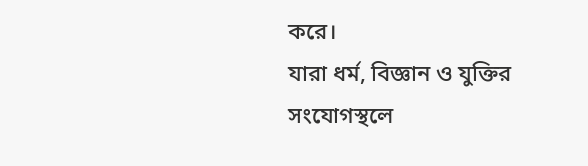করে।
যারা ধর্ম, বিজ্ঞান ও যুক্তির সংযোগস্থলে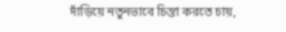দাঁড়িয়ে নতুনভাবে চিন্তা করতে চায়,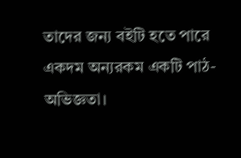তাদের জন্য বইটি হতে পারে একদম অন্যরকম একটি পাঠ-অভিজ্ঞতা।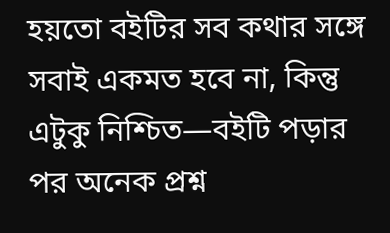হয়তো বইটির সব কথার সঙ্গে সবাই একমত হবে না, কিন্তু এটুকু নিশ্চিত—বইটি পড়ার পর অনেক প্রশ্ন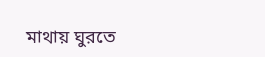মাথায় ঘুরতে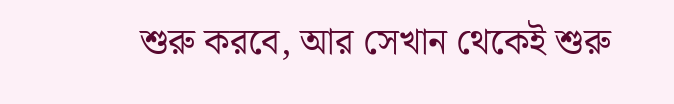শুরু করবে, আর সেখান থেকেই শুরু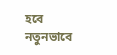হবে নতুনভাবে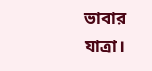ভাবার যাত্রা।